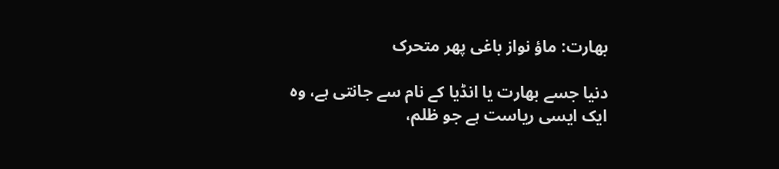بھارت: ماؤ نواز باغی پھر متحرک

دنیا جسے بھارت یا انڈیا کے نام سے جانتی ہے، وہ ایک ایسی ریاست ہے جو ظلم،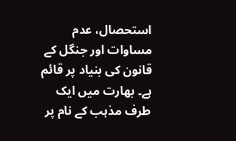استحصال، عدم مساوات اور جنگل کے قانون کی بنیاد پر قائم ہے۔ بھارت میں ایک طرف مذہب کے نام پر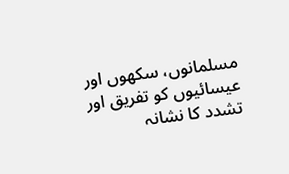مسلمانوں، سکھوں اور عیسائیوں کو تفریق اور تشدد کا نشانہ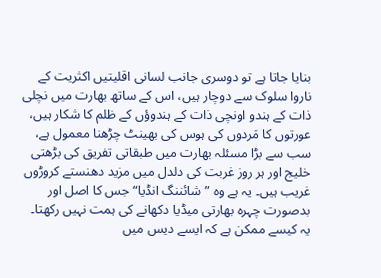بنایا جاتا ہے تو دوسری جانب لسانی اقلیتیں اکثریت کے ناروا سلوک سے دوچار ہیں، اس کے ساتھ بھارت میں نچلی ذات کے ہندو اونچی ذات کے ہندوؤں کے ظلم کا شکار ہیں، عورتوں کا مَردوں کی ہوس کی بھینٹ چڑھنا معمول ہے، سب سے بڑا مسئلہ بھارت میں طبقاتی تفریق کی بڑھتی خلیج اور ہر روز غربت کی دلدل میں مزید دھنستے کروڑوں غریب ہیں۔ یہ ہے وہ ”شائننگ انڈیا“ جس کا اصل اور بدصورت چہرہ بھارتی میڈیا دکھانے کی ہمت نہیں رکھتا۔ یہ کیسے ممکن ہے کہ ایسے دیس میں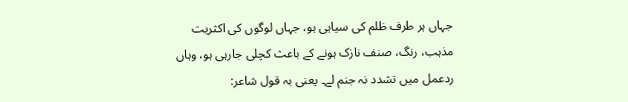جہاں ہر طرف ظلم کی سیاہی ہو، جہاں لوگوں کی اکثریت مذہب، رنگ، صنف نازک ہونے کے باعث کچلی جارہی ہو، وہاں ردعمل میں تشدد نہ جنم لے۔ یعنی بہ قول شاعر: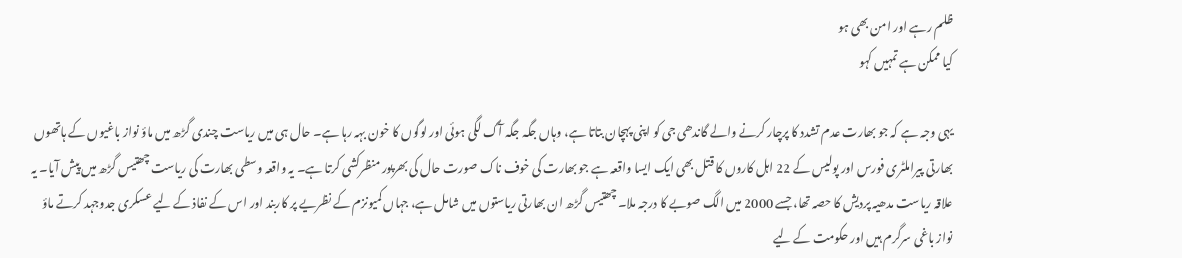ظلم رہے اور امن بھی ہو
کیا ممکن ہے تمہیں کہو

یہی وجہ ہے کہ جو بھارت عدم تشدد کا پرچار کرنے والے گاندھی جی کو اپنی پہچان بتاتا ہے، وہاں جگہ جگہ آگ لگی ہوئی اور لوگوں کا خون بہہ رہا ہے۔ حال ہی میں ریاست چندی گڑھ میں ماؤ نواز باغیوں کے ہاتھوں بھارتی پیراملٹری فورس اور پولیس کے 22 اہل کاروں کا قتل بھی ایک ایسا واقعہ ہے جو بھارت کی خوف ناک صورت حال کی بھرپور منظرکشی کرتا ہے۔ یہ واقعہ وسطی بھارت کی ریاست چھتیس گڑھ میں پیش آیا۔ یہ علاقہ ریاست مدھیہ پردیش کا حصہ تھا، جسے 2000 میں الگ صوبے کا درجہ ملا۔ چھتیس گڑھ ان بھارتی ریاستوں میں شامل ہے، جہاں کمیونزم کے نظریے پر کاربند اور اس کے نفاذ کے لیے عسکری جدوجہد کرتے ماؤ نواز باغی سرگرم ہیں اور حکومت کے لیے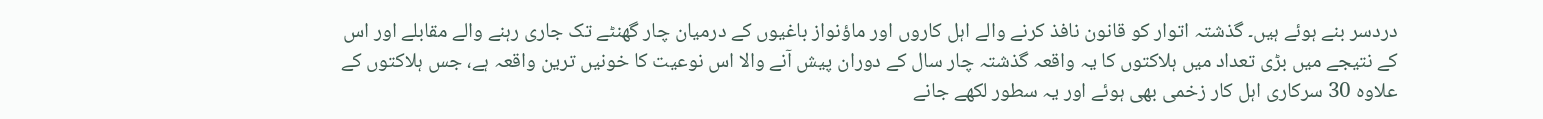دردسر بنے ہوئے ہیں۔ گذشتہ اتوار کو قانون نافذ کرنے والے اہل کاروں اور ماؤنواز باغیوں کے درمیان چار گھنٹے تک جاری رہنے والے مقابلے اور اس کے نتیجے میں بڑی تعداد میں ہلاکتوں کا یہ واقعہ گذشتہ چار سال کے دوران پیش آنے والا اس نوعیت کا خونیں ترین واقعہ ہے، جس ہلاکتوں کے علاوہ 30 سرکاری اہل کار زخمی بھی ہوئے اور یہ سطور لکھے جانے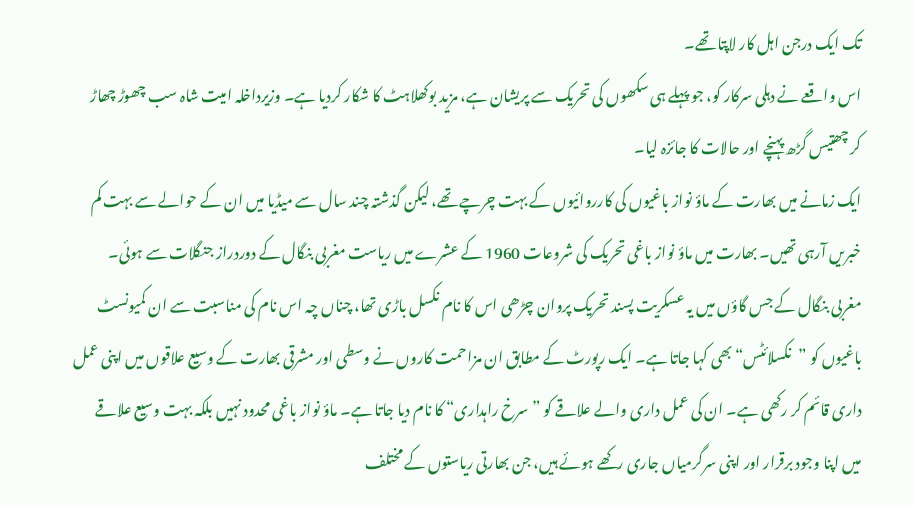تک ایک درجن اہل کار لاپتا تھے۔
اس واقعے نے دہلی سرکار کو، جو پہلے ہی سکھوں کی تحریک سے پریشان ہے، مزید بوکھلاہٹ کا شکار کردیا ہے۔ وزیرداخلہ امیت شاہ سب چھوڑ چھاڑ کر چھتیس گڑھ پہنچے اور حالات کا جائزہ لیا۔
ایک زمانے میں بھارت کے ماؤ نواز باغیوں کی کارروائیوں کے بہت چرچے تھے، لیکن گذشتہ چند سال سے میڈیا میں ان کے حوالے سے بہت کم خبریں آرہی تھیں۔ بھارت میں ماؤ نواز باغی تحریک کی شروعات 1960 کے عشرے میں ریاست مغربی بنگال کے دوردراز جنگلات سے ہوئی۔ مغربی بنگال کے جس گاؤں میں یہ عسکریت پسند تحریک پروان چڑھی اس کا نام نکسل باڑی تھا، چناں چہ اس نام کی مناسبت سے ان کمیونسٹ باغیوں کو ”نکسلائٹس“ بھی کہا جاتا ہے۔ ایک رپورٹ کے مطابق ان مزاحمت کاروں نے وسطی اور مشرقی بھارت کے وسیع علاقوں میں اپنی عمل داری قائم کر رکھی ہے۔ ان کی عمل داری والے علاقے کو ”سرخ راہداری“ کا نام دیا جاتا ہے۔ ماؤ نواز باغی محدود نہیں بلکہ بہت وسیع علاقے میں اپنا وجود برقرار اور اپنی سرگرمیاں جاری رکھے ہوئے ہیں، جن بھارتی ریاستوں کے مختلف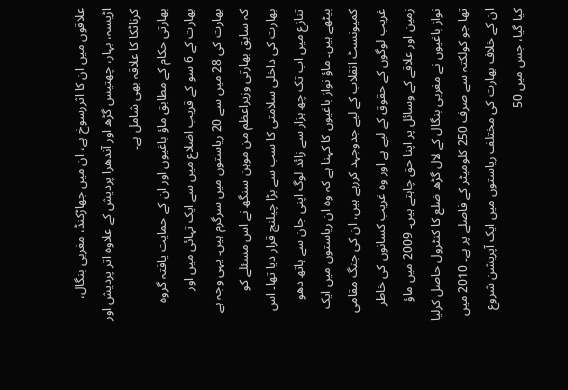علاقوں میں ان کا اثررسوخ ہے، ان میں جھاڑکنڈ، مغربی بنگال، اڑیسہ، بہار، چھتیس گڑھ اور آندھرا پردیش کے علاوہ اتر پردیش اور کرناٹکا کا علاقہ بھی شامل ہے۔
بھارتی حکام کے مطابق ماؤ باغیوں اور ان کے حمایت یافتہ گروہ بھارت کے 6 سو کے قریب اضلاع میں سے ایک تہائی میں اور بھارت کی 28 میں سے 20 ریاستوں میں سرگرم ہیں۔ یہی وجہ ہے کہ سابق بھارتی وزیراعظم من موہن سنگھ نے اس مسئلے کو بھارت کی داخلی سلامتی کا سب سے بڑا چیلنج قرار دیا تھا۔ اس تنازع میں اب تک چھ ہزار سے زائد لوگ اپنی جان سے ہاتھ دھو بیٹھے ہیں۔ ماؤ نواز باغیوں کا کہنا ہے کہ وہ ان ریاستوں میں ایک کمیونسٹ انقلاب کے لیے جدوجہد کررہے ہیں، ان کی جنگ مقامی غریب لوگوں کے حقوق کے لیے ہے اور وہ غریب کسانوں کی خاطر زمین اور علاقے کے وسائل پر اپنا حق چاہتے ہیں۔ 2009 میں ماؤ نواز باغیوں نے مغربی بنگال کے لال گڑھ ضلع کا کنٹرول حاصل کرلیا تھا جو کولکتہ سے صرف 250 کلومیٹر کے فاصلے پر ہے۔ 2010 میں ان کے خلاف بھارت کی مختلف ریاستوں میں ایک آپریشن شروع کیا گیا، جس میں 50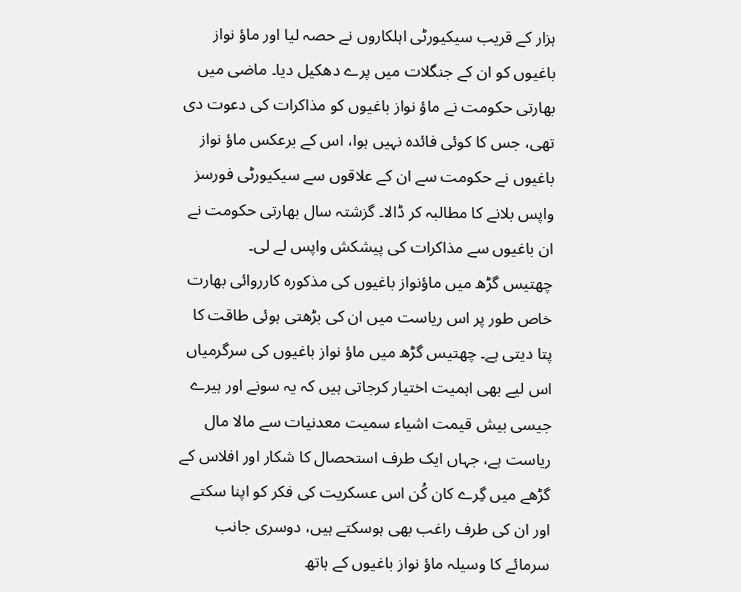ہزار کے قریب سیکیورٹی اہلکاروں نے حصہ لیا اور ماؤ نواز باغیوں کو ان کے جنگلات میں پرے دھکیل دیا۔ ماضی میں بھارتی حکومت نے ماؤ نواز باغیوں کو مذاکرات کی دعوت دی تھی، جس کا کوئی فائدہ نہیں ہوا، اس کے برعکس ماؤ نواز باغیوں نے حکومت سے ان کے علاقوں سے سیکیورٹی فورسز واپس بلانے کا مطالبہ کر ڈالا۔ گزشتہ سال بھارتی حکومت نے ان باغیوں سے مذاکرات کی پیشکش واپس لے لی۔
چھتیس گڑھ میں ماؤنواز باغیوں کی مذکورہ کارروائی بھارت خاص طور پر اس ریاست میں ان کی بڑھتی ہوئی طاقت کا پتا دیتی ہے۔ چھتیس گڑھ میں ماؤ نواز باغیوں کی سرگرمیاں اس لیے بھی اہمیت اختیار کرجاتی ہیں کہ یہ سونے اور ہیرے جیسی بیش قیمت اشیاء سمیت معدنیات سے مالا مال ریاست ہے، جہاں ایک طرف استحصال کا شکار اور افلاس کے گڑھے میں گِرے کان کُن اس عسکریت کی فکر کو اپنا سکتے اور ان کی طرف راغب بھی ہوسکتے ہیں، دوسری جانب سرمائے کا وسیلہ ماؤ نواز باغیوں کے ہاتھ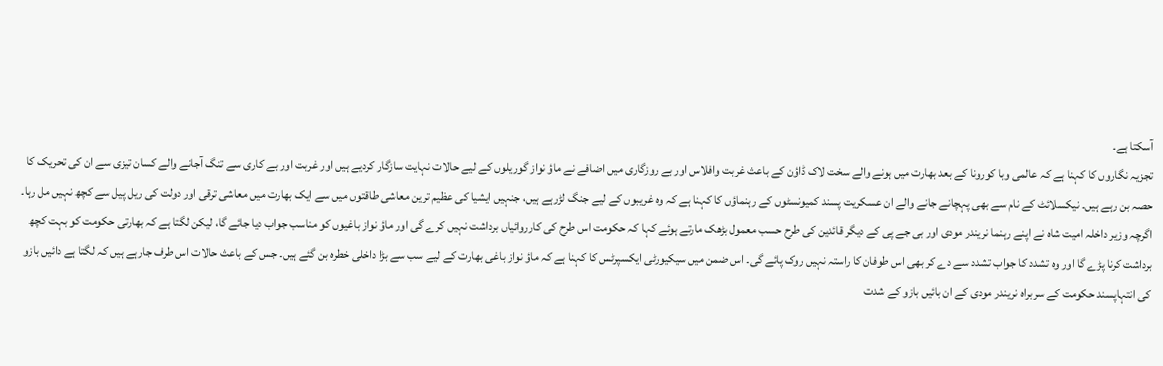آسکتا ہے۔
تجزیہ نگاروں کا کہنا ہے کہ عالمی وبا کورونا کے بعد بھارت میں ہونے والے سخت لاک ڈاؤن کے باعث غربت وافلاس اور بے روزگاری میں اضافے نے ماؤ نواز گوریلوں کے لیے حالات نہایت سازگار کردیے ہیں اور غربت اور بے کاری سے تنگ آجانے والے کسان تیزی سے ان کی تحریک کا حصہ بن رہے ہیں۔ نیکسلائٹ کے نام سے بھی پہچانے جانے والے ان عسکریت پسند کمیونسٹوں کے رہنماؤں کا کہنا ہے کہ وہ غریبوں کے لیے جنگ لڑرہے ہیں، جنہیں ایشیا کی عظیم ترین معاشی طاقتوں میں سے ایک بھارت میں معاشی ترقی اور دولت کی ریل پیل سے کچھ نہیں مل رہا۔
اگرچہ وزیر داخلہ امیت شاہ نے اپنے رہنما نریندر مودی اور بی جے پی کے دیگر قائدین کی طرح حسب معمول بڑھک مارتے ہوئے کہا کہ حکومت اس طرح کی کارروائیاں برداشت نہیں کرے گی اور ماؤ نواز باغیوں کو مناسب جواب دیا جائے گا، لیکن لگتا ہے کہ بھارتی حکومت کو بہت کچھ برداشت کرنا پڑے گا اور وہ تشدد کا جواب تشدد سے دے کر بھی اس طوفان کا راستہ نہیں روک پائے گی۔ اس ضمن میں سیکیورٹی ایکسپرٹس کا کہنا ہے کہ ماؤ نواز باغی بھارت کے لیے سب سے بڑا داخلی خطرہ بن گئے ہیں۔ جس کے باعث حالات اس طرف جارہے ہیں کہ لگتا ہے دائیں بازو کی انتہاپسند حکومت کے سربراہ نریندر مودی کے ان بائیں بازو کے شدت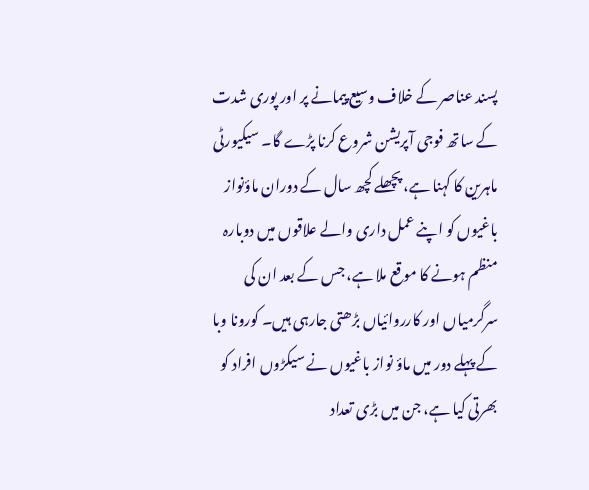پسند عناصر کے خلاف وسیع پیمانے پر اور پوری شدت کے ساتھ فوجی آپریشن شروع کرنا پڑے گا۔ سیکیورٹی ماہرین کا کہنا ہے، پچھلے کچھ سال کے دوران ماؤنواز باغیوں کو اپنے عمل داری والے علاقوں میں دوبارہ منظم ہونے کا موقع ملا ہے، جس کے بعد ان کی سرگرمیاں اور کارروائیاں بڑھتی جارہی ہیں۔ کورونا وبا کے پہلے دور میں ماؤ نواز باغیوں نے سیکڑوں افراد کو بھرتی کیا ہے، جن میں بڑی تعداد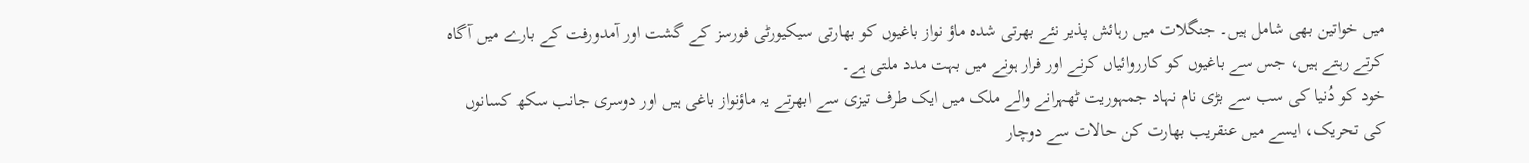میں خواتین بھی شامل ہیں۔ جنگلات میں رہائش پذیر نئے بھرتی شدہ ماؤ نواز باغیوں کو بھارتی سیکیورٹی فورسز کے گشت اور آمدورفت کے بارے میں آگاہ کرتے رہتے ہیں، جس سے باغیوں کو کارروائیاں کرنے اور فرار ہونے میں بہت مدد ملتی ہے۔
خود کو دُنیا کی سب سے بڑی نام نہاد جمہوریت ٹھہرانے والے ملک میں ایک طرف تیزی سے ابھرتے یہ ماؤنواز باغی ہیں اور دوسری جانب سکھ کسانوں کی تحریک، ایسے میں عنقریب بھارت کن حالات سے دوچار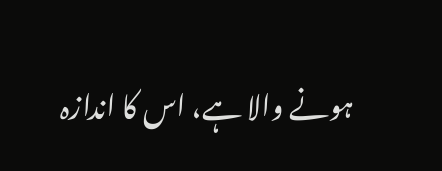ہونے والا ہے، اس کا اندازہ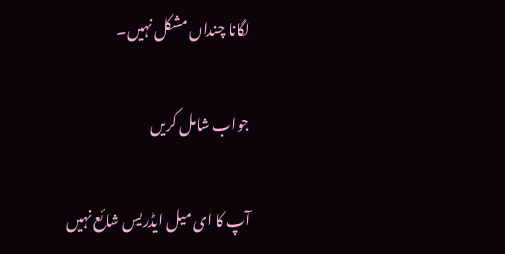لگانا چنداں مشکل نہیں۔

جواب شامل کریں

آپ کا ای میل ایڈریس شائع نہیں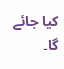کیا جائے گا۔